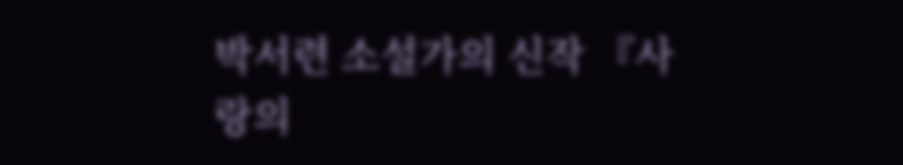박서련 소설가의 신작 『사랑의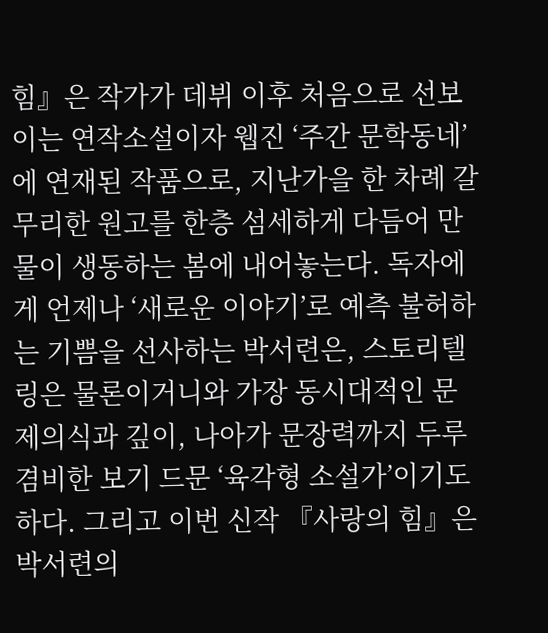힘』은 작가가 데뷔 이후 처음으로 선보이는 연작소설이자 웹진 ‘주간 문학동네’에 연재된 작품으로, 지난가을 한 차례 갈무리한 원고를 한층 섬세하게 다듬어 만물이 생동하는 봄에 내어놓는다. 독자에게 언제나 ‘새로운 이야기’로 예측 불허하는 기쁨을 선사하는 박서련은, 스토리텔링은 물론이거니와 가장 동시대적인 문제의식과 깊이, 나아가 문장력까지 두루 겸비한 보기 드문 ‘육각형 소설가’이기도 하다. 그리고 이번 신작 『사랑의 힘』은 박서련의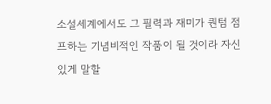소설세계에서도 그 필력과 재미가 퀀텀 점프하는 기념비적인 작품이 될 것이라 자신 있게 말할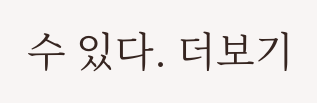수 있다. 더보기